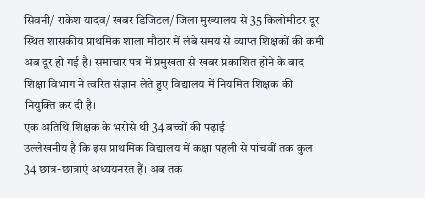सिवनी/ राकेश यादव/ खबर डिजिटल/ जिला मुख्यालय से 35 किलोमीटर दूर स्थित शासकीय प्राथमिक शाला मौठार में लंबे समय से व्याप्त शिक्षकों की कमी अब दूर हो गई है। समाचार पत्र में प्रमुखता से खबर प्रकाशित होने के बाद शिक्षा विभाग ने त्वरित संज्ञान लेते हुए विद्यालय में नियमित शिक्षक की नियुक्ति कर दी है।
एक अतिथि शिक्षक के भरोसे थी 34 बच्चों की पढ़ाई
उल्लेखनीय है कि इस प्राथमिक विद्यालय में कक्षा पहली से पांचवीं तक कुल 34 छात्र-छात्राएं अध्ययनरत हैं। अब तक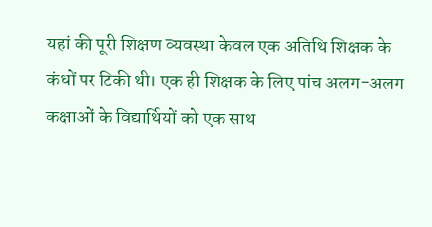यहां की पूरी शिक्षण व्यवस्था केवल एक अतिथि शिक्षक के कंधों पर टिकी थी। एक ही शिक्षक के लिए पांच अलग-अलग कक्षाओं के विद्यार्थियों को एक साथ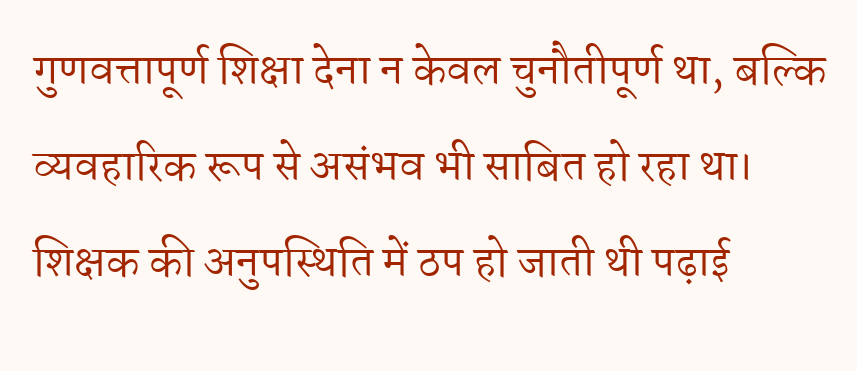गुणवत्तापूर्ण शिक्षा देना न केवल चुनौतीपूर्ण था, बल्कि व्यवहारिक रूप से असंभव भी साबित हो रहा था।
शिक्षक की अनुपस्थिति में ठप हो जाती थी पढ़ाई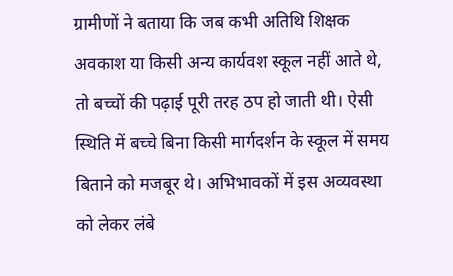ग्रामीणों ने बताया कि जब कभी अतिथि शिक्षक अवकाश या किसी अन्य कार्यवश स्कूल नहीं आते थे, तो बच्चों की पढ़ाई पूरी तरह ठप हो जाती थी। ऐसी स्थिति में बच्चे बिना किसी मार्गदर्शन के स्कूल में समय बिताने को मजबूर थे। अभिभावकों में इस अव्यवस्था को लेकर लंबे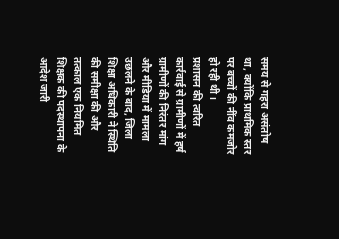समय से गहरा असंतोष था, क्योंकि प्राथमिक स्तर पर बच्चों की नींव कमजोर हो रही थी।
प्रशासन की त्वरित कार्रवाई से ग्रामीणों में हर्ष
ग्रामीणों की निरंतर मांग और मीडिया में मामला उछलने के बाद, जिला शिक्षा अधिकारी ने स्थिति की समीक्षा की और तत्काल एक नियमित शिक्षक की पदस्थापना के आदेश जारी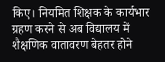किए। नियमित शिक्षक के कार्यभार ग्रहण करने से अब विद्यालय में शैक्षणिक वातावरण बेहतर होने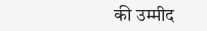की उम्मीद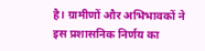है। ग्रामीणों और अभिभावकों ने इस प्रशासनिक निर्णय का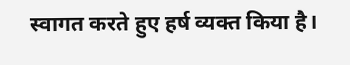स्वागत करते हुए हर्ष व्यक्त किया है।